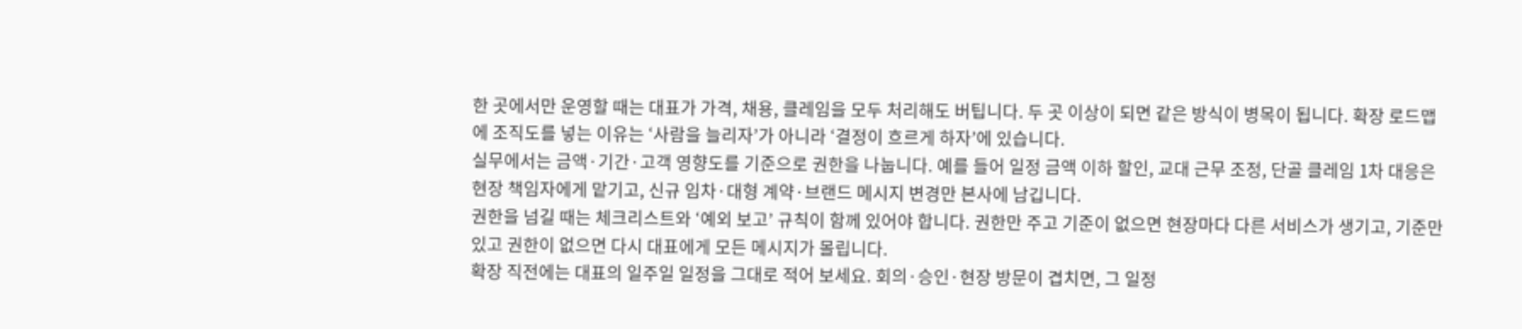한 곳에서만 운영할 때는 대표가 가격, 채용, 클레임을 모두 처리해도 버팁니다. 두 곳 이상이 되면 같은 방식이 병목이 됩니다. 확장 로드맵에 조직도를 넣는 이유는 ‘사람을 늘리자’가 아니라 ‘결정이 흐르게 하자’에 있습니다.
실무에서는 금액·기간·고객 영향도를 기준으로 권한을 나눕니다. 예를 들어 일정 금액 이하 할인, 교대 근무 조정, 단골 클레임 1차 대응은 현장 책임자에게 맡기고, 신규 임차·대형 계약·브랜드 메시지 변경만 본사에 남깁니다.
권한을 넘길 때는 체크리스트와 ‘예외 보고’ 규칙이 함께 있어야 합니다. 권한만 주고 기준이 없으면 현장마다 다른 서비스가 생기고, 기준만 있고 권한이 없으면 다시 대표에게 모든 메시지가 몰립니다.
확장 직전에는 대표의 일주일 일정을 그대로 적어 보세요. 회의·승인·현장 방문이 겹치면, 그 일정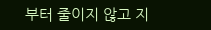부터 줄이지 않고 지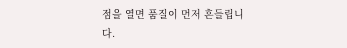점을 열면 품질이 먼저 흔들립니다.